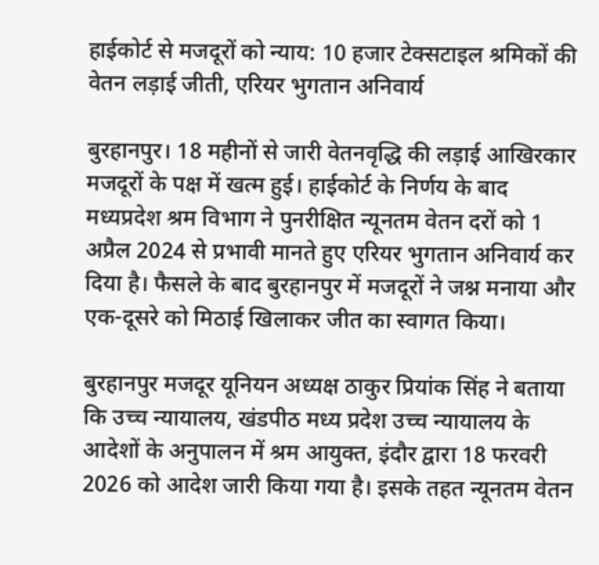हाईकोर्ट से मजदूरों को न्याय: 10 हजार टेक्सटाइल श्रमिकों की वेतन लड़ाई जीती, एरियर भुगतान अनिवार्य

बुरहानपुर। 18 महीनों से जारी वेतनवृद्धि की लड़ाई आखिरकार मजदूरों के पक्ष में खत्म हुई। हाईकोर्ट के निर्णय के बाद मध्यप्रदेश श्रम विभाग ने पुनरीक्षित न्यूनतम वेतन दरों को 1 अप्रैल 2024 से प्रभावी मानते हुए एरियर भुगतान अनिवार्य कर दिया है। फैसले के बाद बुरहानपुर में मजदूरों ने जश्न मनाया और एक-दूसरे को मिठाई खिलाकर जीत का स्वागत किया।

बुरहानपुर मजदूर यूनियन अध्यक्ष ठाकुर प्रियांक सिंह ने बताया कि उच्च न्यायालय, खंडपीठ मध्य प्रदेश उच्च न्यायालय के आदेशों के अनुपालन में श्रम आयुक्त, इंदौर द्वारा 18 फरवरी 2026 को आदेश जारी किया गया है। इसके तहत न्यूनतम वेतन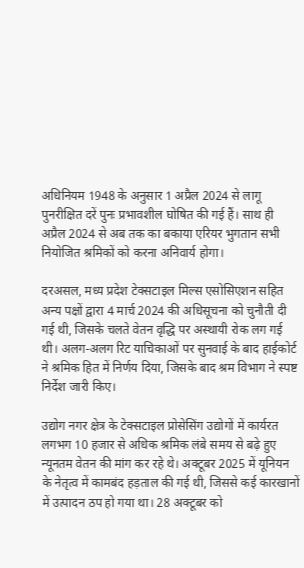अधिनियम 1948 के अनुसार 1 अप्रैल 2024 से लागू पुनरीक्षित दरें पुनः प्रभावशील घोषित की गई हैं। साथ ही अप्रैल 2024 से अब तक का बकाया एरियर भुगतान सभी नियोजित श्रमिकों को करना अनिवार्य होगा।

दरअसल, मध्य प्रदेश टेक्सटाइल मिल्स एसोसिएशन सहित अन्य पक्षों द्वारा 4 मार्च 2024 की अधिसूचना को चुनौती दी गई थी, जिसके चलते वेतन वृद्धि पर अस्थायी रोक लग गई थी। अलग-अलग रिट याचिकाओं पर सुनवाई के बाद हाईकोर्ट ने श्रमिक हित में निर्णय दिया, जिसके बाद श्रम विभाग ने स्पष्ट निर्देश जारी किए।

उद्योग नगर क्षेत्र के टेक्सटाइल प्रोसेसिंग उद्योगों में कार्यरत लगभग 10 हजार से अधिक श्रमिक लंबे समय से बढ़े हुए न्यूनतम वेतन की मांग कर रहे थे। अक्टूबर 2025 में यूनियन के नेतृत्व में कामबंद हड़ताल की गई थी, जिससे कई कारखानों में उत्पादन ठप हो गया था। 28 अक्टूबर को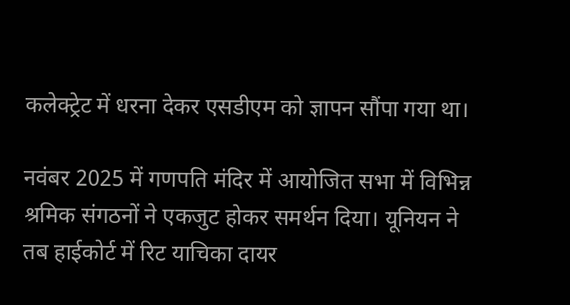कलेक्ट्रेट में धरना देकर एसडीएम को ज्ञापन सौंपा गया था।

नवंबर 2025 में गणपति मंदिर में आयोजित सभा में विभिन्न श्रमिक संगठनों ने एकजुट होकर समर्थन दिया। यूनियन ने तब हाईकोर्ट में रिट याचिका दायर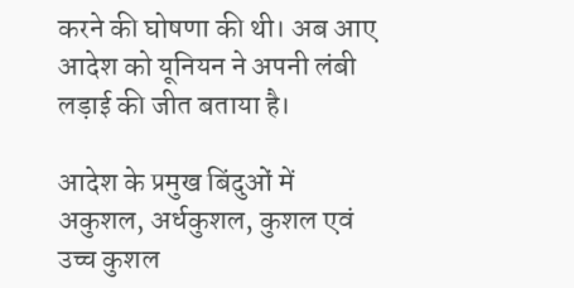करने की घोषणा की थी। अब आए आदेश को यूनियन ने अपनी लंबी लड़ाई की जीत बताया है।

आदेश के प्रमुख बिंदुओं में अकुशल, अर्धकुशल, कुशल एवं उच्च कुशल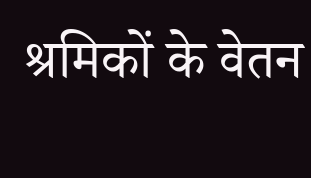श्रमिकों के वेतन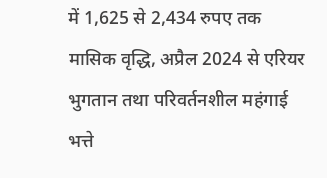में 1,625 से 2,434 रुपए तक मासिक वृद्धि, अप्रैल 2024 से एरियर भुगतान तथा परिवर्तनशील महंगाई भत्ते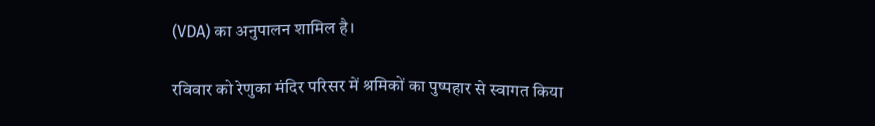(VDA) का अनुपालन शामिल है।

रविवार को रेणुका मंदिर परिसर में श्रमिकों का पुष्पहार से स्वागत किया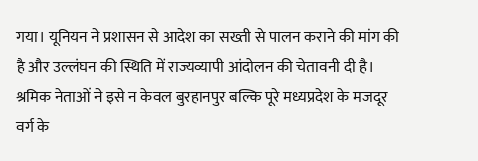गया। यूनियन ने प्रशासन से आदेश का सख्ती से पालन कराने की मांग की है और उल्लंघन की स्थिति में राज्यव्यापी आंदोलन की चेतावनी दी है। श्रमिक नेताओं ने इसे न केवल बुरहानपुर बल्कि पूरे मध्यप्रदेश के मजदूर वर्ग के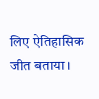लिए ऐतिहासिक जीत बताया।